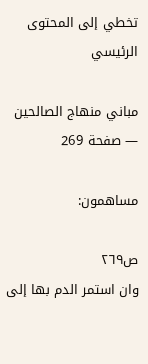تخطي إلى المحتوى الرئيسي

مباني منهاج الصالحين — صفحة 269

مساهمون:

ص٢٦٩
وان استمر الدم بها إلى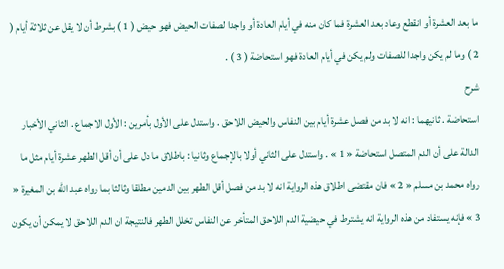ما بعد العشرة أو انقطع وعاد بعد العشرة فما كان منه في أيام العادة أو واجدا لصفات الحيض فهو حيض ( 1 ) بشرط أن لا يقل عن ثلاثة أيام ( 2 ) وما لم يكن واجدا للصفات ولم يكن في أيام العادة فهو استحاضة ( 3 ) .
شرح
استحاضة . ثانيهما : انه لا بد من فصل عشرة أيام بين النفاس والحيض اللاحق . واستدل على الأول بأمرين : الأول الاجماع . الثاني الأخبار الدالة على أن الدم المتصل استحاضة « 1 » . واستدل على الثاني أولا بالإجماع وثانيا : باطلاق ما دل على أن أقل الطهر عشرة أيام مثل ما رواه محمد بن مسلم « 2 » فان مقتضى اطلاق هذه الرواية انه لا بد من فصل أقل الطهر بين الدمين مطلقا وثالثا بما رواه عبد اللّه بن المغيرة « 3 » فإنه يستفاد من هذه الرواية انه يشترط في حيضية الدم اللاحق المتأخر عن النفاس تخلل الطهر فالنتيجة ان الدم اللاحق لا يمكن أن يكون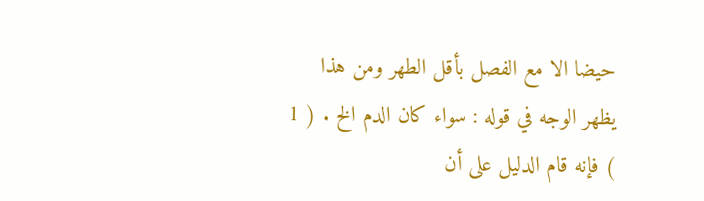حيضا الا مع الفصل بأقل الطهر ومن هذا يظهر الوجه في قوله : سواء كان الدم الخ . ( 1 ) فإنه قام الدليل على أن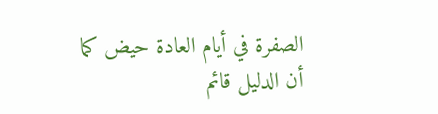الصفرة في أيام العادة حيض كما أن الدليل قائم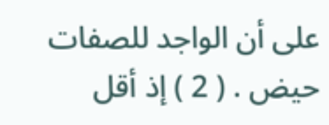على أن الواجد للصفات حيض . ( 2 ) إذ أقل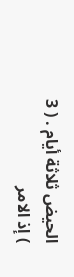الحيض ثلاثة أيام . ( 3 ) إذ الامر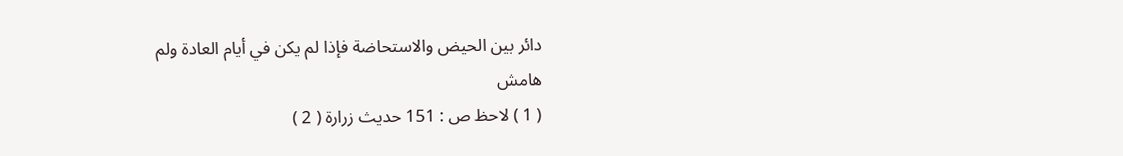دائر بين الحيض والاستحاضة فإذا لم يكن في أيام العادة ولم
هامش
( 1 ) لاحظ ص : 151 حديث زرارة ( 2 )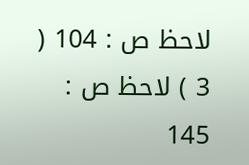لاحظ ص : 104 ( 3 ) لاحظ ص : 145